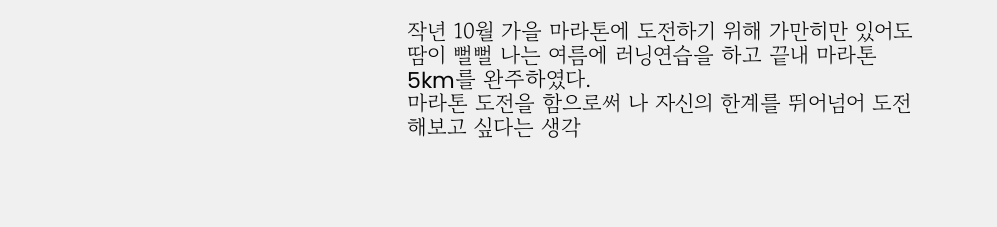작년 10월 가을 마라톤에 도전하기 위해 가만히만 있어도 땀이 뻘뻘 나는 여름에 러닝연습을 하고 끝내 마라톤 5km를 완주하였다.
마라톤 도전을 함으로써 나 자신의 한계를 뛰어넘어 도전해보고 싶다는 생각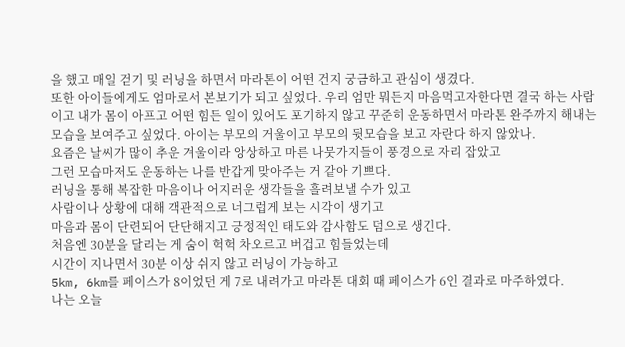을 했고 매일 걷기 및 러닝을 하면서 마라톤이 어떤 건지 궁금하고 관심이 생겼다.
또한 아이들에게도 엄마로서 본보기가 되고 싶었다. 우리 엄만 뭐든지 마음먹고자한다면 결국 하는 사람이고 내가 몸이 아프고 어떤 힘든 일이 있어도 포기하지 않고 꾸준히 운동하면서 마라톤 완주까지 해내는 모습을 보여주고 싶었다. 아이는 부모의 거울이고 부모의 뒷모습을 보고 자란다 하지 않았나.
요즘은 날씨가 많이 추운 겨울이라 앙상하고 마른 나뭇가지들이 풍경으로 자리 잡았고
그런 모습마저도 운동하는 나를 반갑게 맞아주는 거 같아 기쁘다.
러닝을 통해 복잡한 마음이나 어지러운 생각들을 흘려보낼 수가 있고
사람이나 상황에 대해 객관적으로 너그럽게 보는 시각이 생기고
마음과 몸이 단련되어 단단해지고 긍정적인 태도와 감사함도 덤으로 생긴다.
처음엔 30분을 달리는 게 숨이 헉헉 차오르고 버겁고 힘들었는데
시간이 지나면서 30분 이상 쉬지 않고 러닝이 가능하고
5km, 6km를 페이스가 8이었던 게 7로 내려가고 마라톤 대회 때 페이스가 6인 결과로 마주하였다.
나는 오늘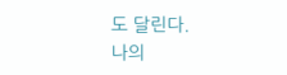도 달린다.
나의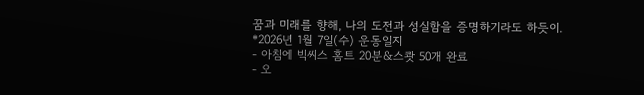꿈과 미래를 향해, 나의 도전과 성실함을 증명하기라도 하듯이.
*2026년 1월 7일(수) 운동일지
- 아침에 빅씨스 홈트 20분&스쾃 50개 완료
- 오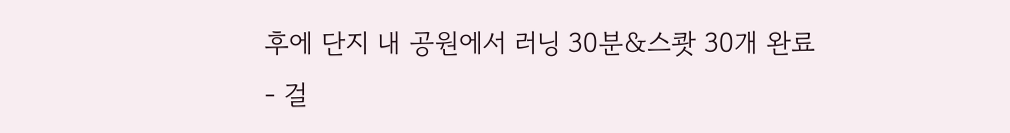후에 단지 내 공원에서 러닝 30분&스쾃 30개 완료
- 걸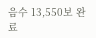음수 13,550보 완료